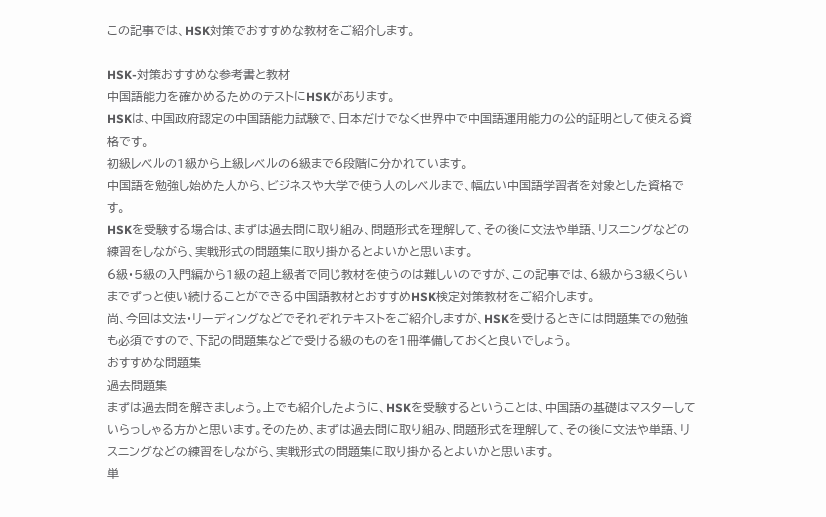この記事では、HSK対策でおすすめな教材をご紹介します。

HSK-対策おすすめな参考書と教材
中国語能力を確かめるためのテストにHSKがあります。
HSKは、中国政府認定の中国語能力試験で、日本だけでなく世界中で中国語運用能力の公的証明として使える資格です。
初級レベルの1級から上級レベルの6級まで6段階に分かれています。
中国語を勉強し始めた人から、ビジネスや大学で使う人のレベルまで、幅広い中国語学習者を対象とした資格です。
HSKを受験する場合は、まずは過去問に取り組み、問題形式を理解して、その後に文法や単語、リスニングなどの練習をしながら、実戦形式の問題集に取り掛かるとよいかと思います。
6級・5級の入門編から1級の超上級者で同じ教材を使うのは難しいのですが、この記事では、6級から3級くらいまでずっと使い続けることができる中国語教材とおすすめHSK検定対策教材をご紹介します。
尚、今回は文法・リーディングなどでそれぞれテキストをご紹介しますが、HSKを受けるときには問題集での勉強も必須ですので、下記の問題集などで受ける級のものを1冊準備しておくと良いでしょう。
おすすめな問題集
過去問題集
まずは過去問を解きましょう。上でも紹介したように、HSKを受験するということは、中国語の基礎はマスターしていらっしゃる方かと思います。そのため、まずは過去問に取り組み、問題形式を理解して、その後に文法や単語、リスニングなどの練習をしながら、実戦形式の問題集に取り掛かるとよいかと思います。
単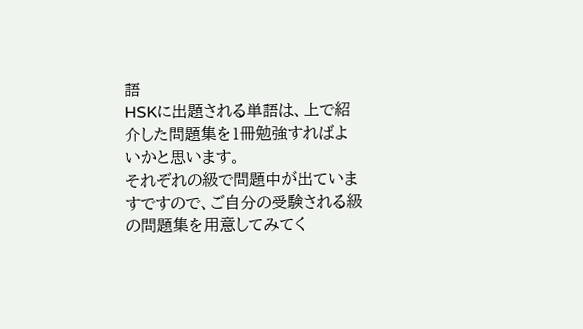語
HSKに出題される単語は、上で紹介した問題集を1冊勉強すればよいかと思います。
それぞれの級で問題中が出ていますですので、ご自分の受験される級の問題集を用意してみてく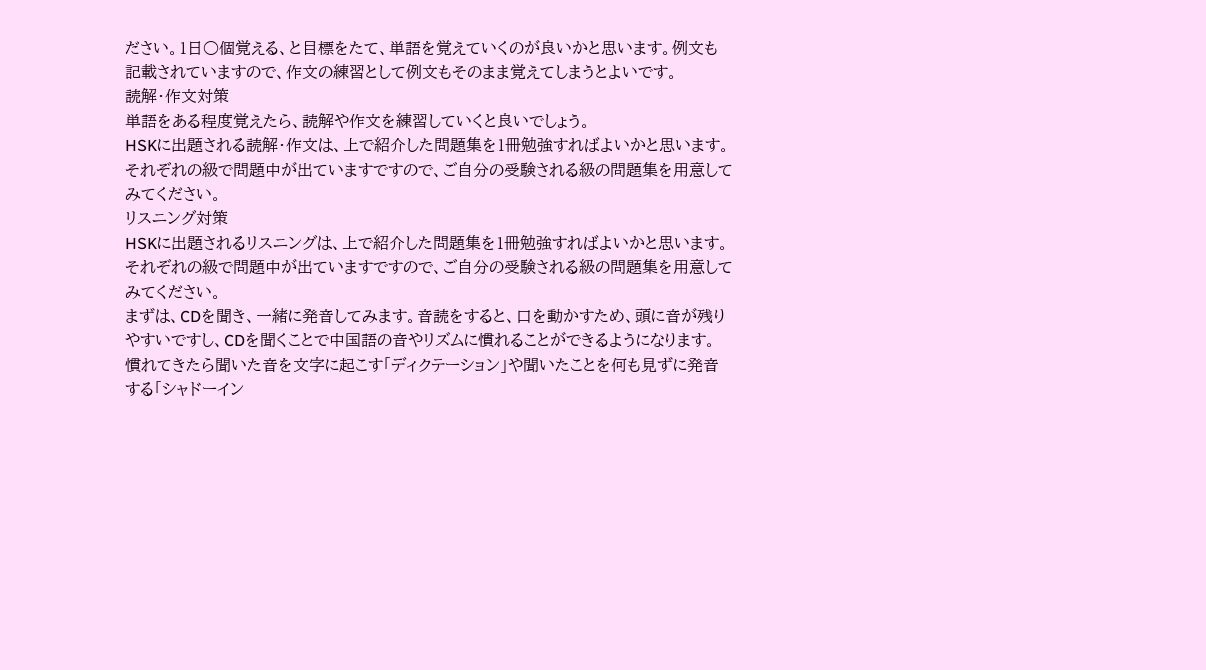ださい。1日○個覚える、と目標をたて、単語を覚えていくのが良いかと思います。例文も記載されていますので、作文の練習として例文もそのまま覚えてしまうとよいです。
読解・作文対策
単語をある程度覚えたら、読解や作文を練習していくと良いでしょう。
HSKに出題される読解・作文は、上で紹介した問題集を1冊勉強すればよいかと思います。
それぞれの級で問題中が出ていますですので、ご自分の受験される級の問題集を用意してみてください。
リスニング対策
HSKに出題されるリスニングは、上で紹介した問題集を1冊勉強すればよいかと思います。それぞれの級で問題中が出ていますですので、ご自分の受験される級の問題集を用意してみてください。
まずは、CDを聞き、一緒に発音してみます。音読をすると、口を動かすため、頭に音が残りやすいですし、CDを聞くことで中国語の音やリズムに慣れることができるようになります。
慣れてきたら聞いた音を文字に起こす「ディクテーション」や聞いたことを何も見ずに発音する「シャドーイン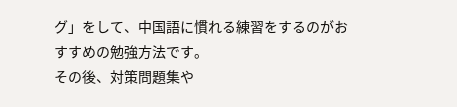グ」をして、中国語に慣れる練習をするのがおすすめの勉強方法です。
その後、対策問題集や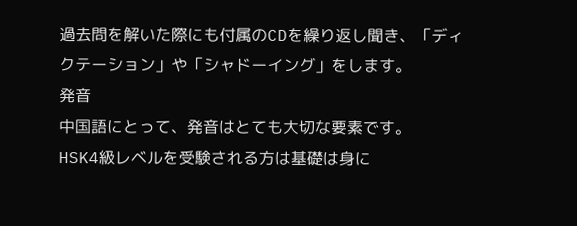過去問を解いた際にも付属のCDを繰り返し聞き、「ディクテーション」や「シャドーイング」をします。
発音
中国語にとって、発音はとても大切な要素です。
HSK4級レベルを受験される方は基礎は身に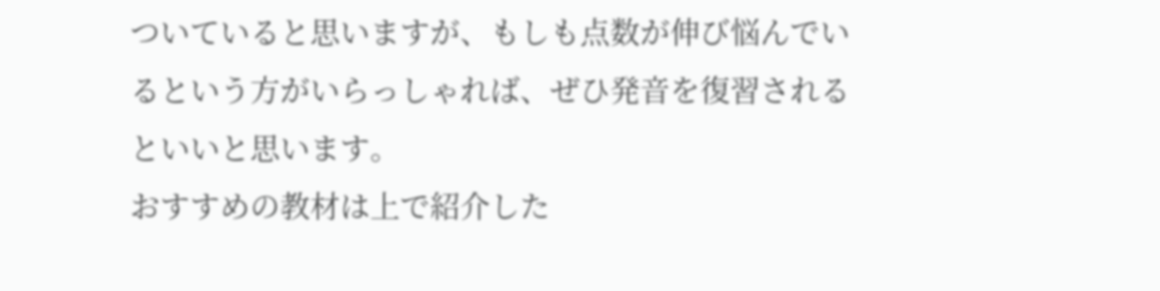ついていると思いますが、もしも点数が伸び悩んでいるという方がいらっしゃれば、ぜひ発音を復習されるといいと思います。
おすすめの教材は上で紹介した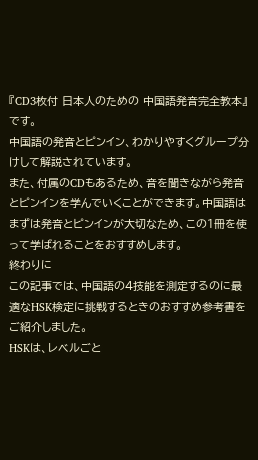『CD3枚付 日本人のための 中国語発音完全教本』です。
中国語の発音とピンイン、わかりやすくグループ分けして解説されています。
また、付属のCDもあるため、音を聞きながら発音とピンインを学んでいくことができます。中国語はまずは発音とピンインが大切なため、この1冊を使って学ばれることをおすすめします。
終わりに
この記事では、中国語の4技能を測定するのに最適なHSK検定に挑戦するときのおすすめ参考書をご紹介しました。
HSKは、レベルごと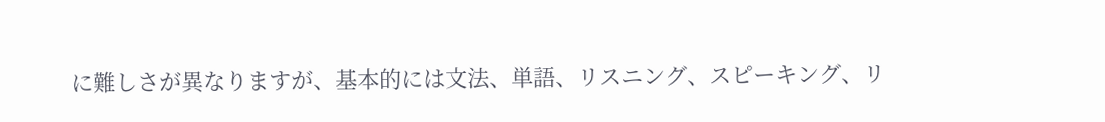に難しさが異なりますが、基本的には文法、単語、リスニング、スピーキング、リ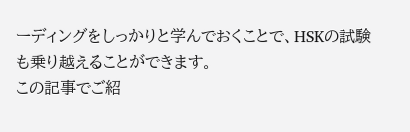ーディングをしっかりと学んでおくことで、HSKの試験も乗り越えることができます。
この記事でご紹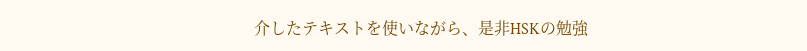介したテキストを使いながら、是非HSKの勉強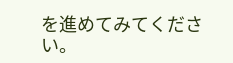を進めてみてください。